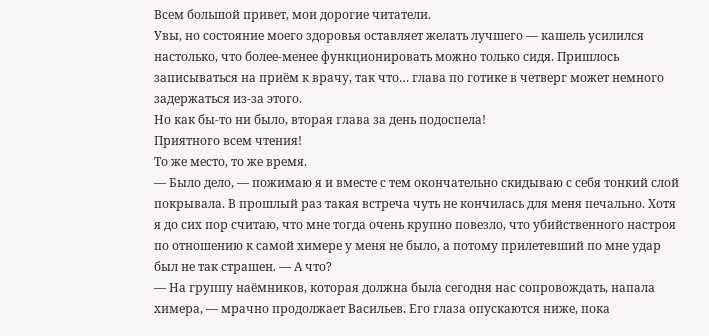Всем большой привет, мои дорогие читатели.
Увы, но состояние моего здоровья оставляет желать лучшего — кашель усилился настолько, что более-менее функционировать можно только сидя. Пришлось записываться на приём к врачу, так что… глава по готике в четверг может немного задержаться из-за этого.
Но как бы-то ни было, вторая глава за день подоспела!
Приятного всем чтения!
То же место, то же время.
— Было дело, — пожимаю я и вместе с тем окончательно скидываю с себя тонкий слой покрывала. В прошлый раз такая встреча чуть не кончилась для меня печально. Хотя я до сих пор считаю, что мне тогда очень крупно повезло, что убийственного настроя по отношению к самой химере у меня не было, а потому прилетевший по мне удар был не так страшен. — А что?
— На группу наёмников, которая должна была сегодня нас сопровождать, напала химера, — мрачно продолжает Васильев. Его глаза опускаются ниже, пока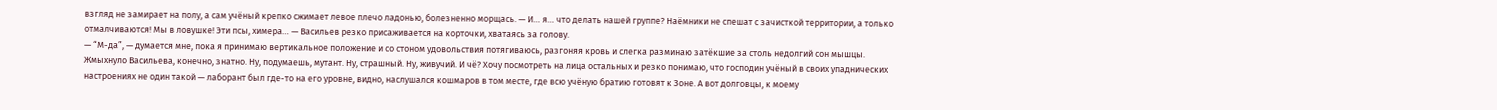взгляд не замирает на полу, а сам учёный крепко сжимает левое плечо ладонью, болезненно морщась. — И… я… что делать нашей группе? Наёмники не спешат с зачисткой территории, а только отмалчиваются! Мы в ловушке! Эти псы, химера… — Васильев резко присаживается на корточки, хватаясь за голову.
— “М-да”, — думается мне, пока я принимаю вертикальное положение и со стоном удовольствия потягиваюсь, разгоняя кровь и слегка разминаю затёкшие за столь недолгий сон мышцы.
Жмыхнуло Васильева, конечно, знатно. Ну, подумаешь, мутант. Ну, страшный. Ну, живучий. И чё? Хочу посмотреть на лица остальных и резко понимаю, что господин учёный в своих упаднических настроениях не один такой — лаборант был где-то на его уровне, видно, наслушался кошмаров в том месте, где всю учёную братию готовят к Зоне. А вот долговцы, к моему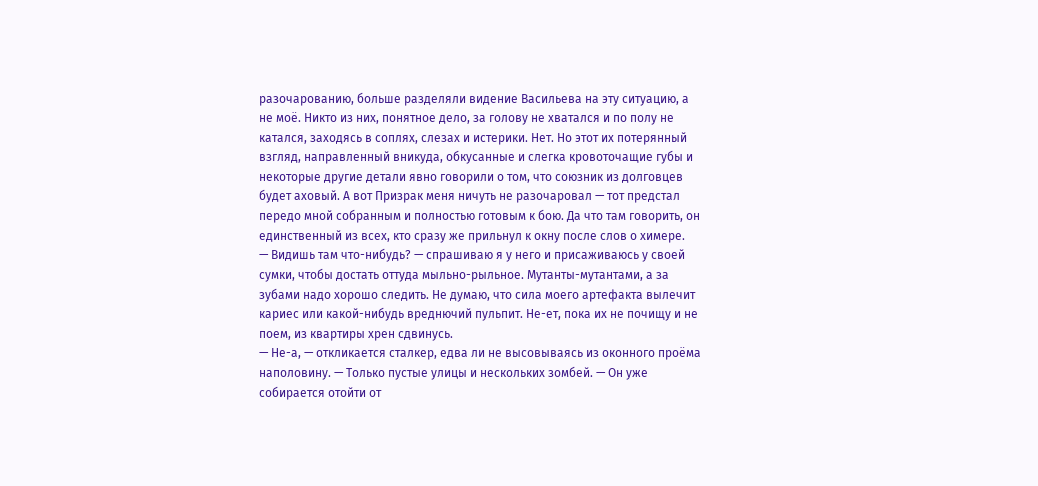разочарованию, больше разделяли видение Васильева на эту ситуацию, а не моё. Никто из них, понятное дело, за голову не хватался и по полу не катался, заходясь в соплях, слезах и истерики. Нет. Но этот их потерянный взгляд, направленный вникуда, обкусанные и слегка кровоточащие губы и некоторые другие детали явно говорили о том, что союзник из долговцев будет аховый. А вот Призрак меня ничуть не разочаровал — тот предстал передо мной собранным и полностью готовым к бою. Да что там говорить, он единственный из всех, кто сразу же прильнул к окну после слов о химере.
— Видишь там что-нибудь? — спрашиваю я у него и присаживаюсь у своей сумки, чтобы достать оттуда мыльно-рыльное. Мутанты-мутантами, а за зубами надо хорошо следить. Не думаю, что сила моего артефакта вылечит кариес или какой-нибудь вреднючий пульпит. Не-ет, пока их не почищу и не поем, из квартиры хрен сдвинусь.
— Не-а, — откликается сталкер, едва ли не высовываясь из оконного проёма наполовину. — Только пустые улицы и нескольких зомбей. — Он уже собирается отойти от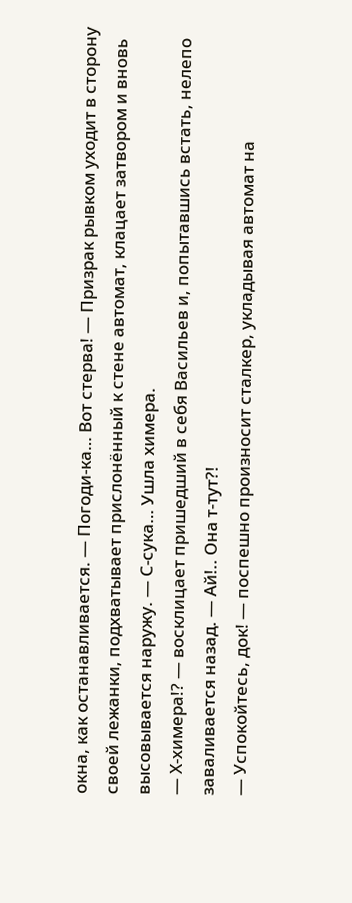окна, как останавливается. — Погоди-ка… Вот стерва! — Призрак рывком уходит в сторону своей лежанки, подхватывает прислонённый к стене автомат, клацает затвором и вновь высовывается наружу. — С-сука… Ушла химера.
— Х-химера!? — восклицает пришедший в себя Васильев и, попытавшись встать, нелепо заваливается назад. — Ай!.. Она т-тут?!
— Успокойтесь, док! — поспешно произносит сталкер, укладывая автомат на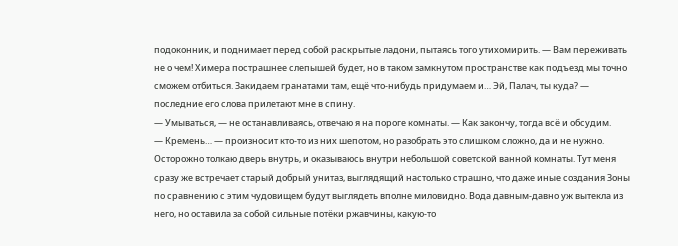подоконник, и поднимает перед собой раскрытые ладони, пытаясь того утихомирить. — Вам переживать не о чем! Химера пострашнее слепышей будет, но в таком замкнутом пространстве как подъезд мы точно сможем отбиться. Закидаем гранатами там, ещё что-нибудь придумаем и… Эй, Палач, ты куда? — последние его слова прилетают мне в спину.
— Умываться, — не останавливаясь, отвечаю я на пороге комнаты. — Как закончу, тогда всё и обсудим.
— Кремень… — произносит кто-то из них шепотом, но разобрать это слишком сложно, да и не нужно.
Осторожно толкаю дверь внутрь, и оказываюсь внутри небольшой советской ванной комнаты. Тут меня сразу же встречает старый добрый унитаз, выглядящий настолько страшно, что даже иные создания Зоны по сравнению с этим чудовищем будут выглядеть вполне миловидно. Вода давным-давно уж вытекла из него, но оставила за собой сильные потёки ржавчины, какую-то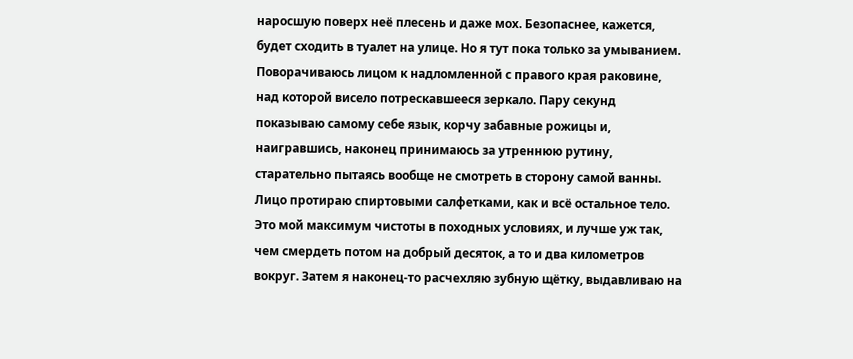наросшую поверх неё плесень и даже мох. Безопаснее, кажется, будет сходить в туалет на улице. Но я тут пока только за умыванием. Поворачиваюсь лицом к надломленной с правого края раковине, над которой висело потрескавшееся зеркало. Пару секунд показываю самому себе язык, корчу забавные рожицы и, наигравшись, наконец принимаюсь за утреннюю рутину, старательно пытаясь вообще не смотреть в сторону самой ванны.
Лицо протираю спиртовыми салфетками, как и всё остальное тело. Это мой максимум чистоты в походных условиях, и лучше уж так, чем смердеть потом на добрый десяток, а то и два километров вокруг. Затем я наконец-то расчехляю зубную щётку, выдавливаю на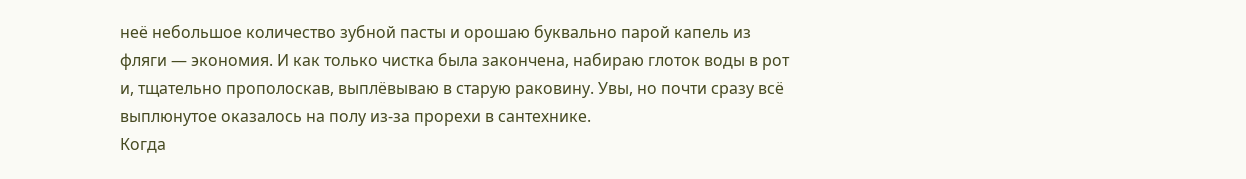неё небольшое количество зубной пасты и орошаю буквально парой капель из фляги — экономия. И как только чистка была закончена, набираю глоток воды в рот и, тщательно прополоскав, выплёвываю в старую раковину. Увы, но почти сразу всё выплюнутое оказалось на полу из-за прорехи в сантехнике.
Когда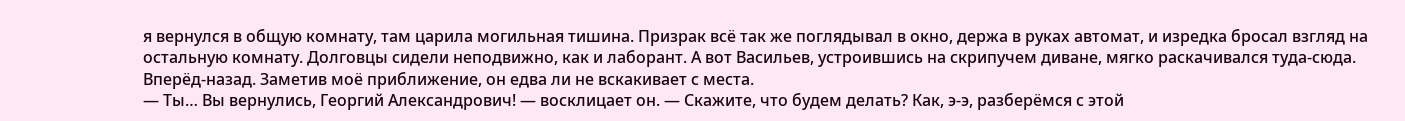я вернулся в общую комнату, там царила могильная тишина. Призрак всё так же поглядывал в окно, держа в руках автомат, и изредка бросал взгляд на остальную комнату. Долговцы сидели неподвижно, как и лаборант. А вот Васильев, устроившись на скрипучем диване, мягко раскачивался туда-сюда. Вперёд-назад. Заметив моё приближение, он едва ли не вскакивает с места.
— Ты… Вы вернулись, Георгий Александрович! — восклицает он. — Скажите, что будем делать? Как, э-э, разберёмся с этой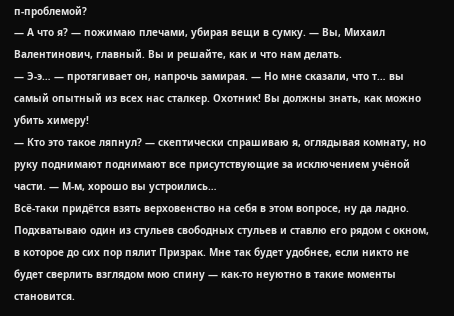п-проблемой?
— А что я? — пожимаю плечами, убирая вещи в сумку. — Вы, Михаил Валентинович, главный. Вы и решайте, как и что нам делать.
— Э-э… — протягивает он, напрочь замирая. — Но мне сказали, что т… вы самый опытный из всех нас сталкер. Охотник! Вы должны знать, как можно убить химеру!
— Кто это такое ляпнул? — скептически спрашиваю я, оглядывая комнату, но руку поднимают поднимают все присутствующие за исключением учёной части. — М-м, хорошо вы устроились…
Всё-таки придётся взять верховенство на себя в этом вопросе, ну да ладно. Подхватываю один из стульев свободных стульев и ставлю его рядом с окном, в которое до сих пор пялит Призрак. Мне так будет удобнее, если никто не будет сверлить взглядом мою спину — как-то неуютно в такие моменты становится.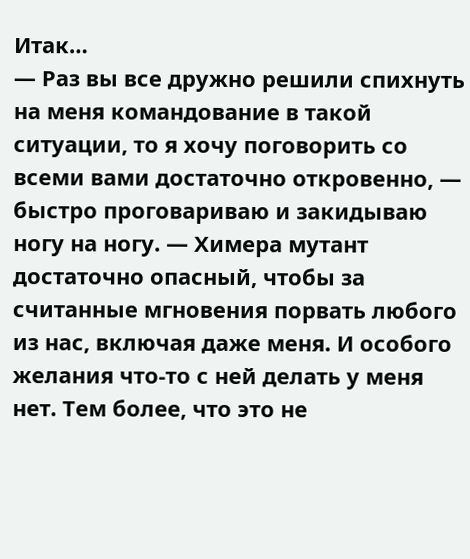Итак…
— Раз вы все дружно решили спихнуть на меня командование в такой ситуации, то я хочу поговорить со всеми вами достаточно откровенно, — быстро проговариваю и закидываю ногу на ногу. — Химера мутант достаточно опасный, чтобы за считанные мгновения порвать любого из нас, включая даже меня. И особого желания что-то с ней делать у меня нет. Тем более, что это не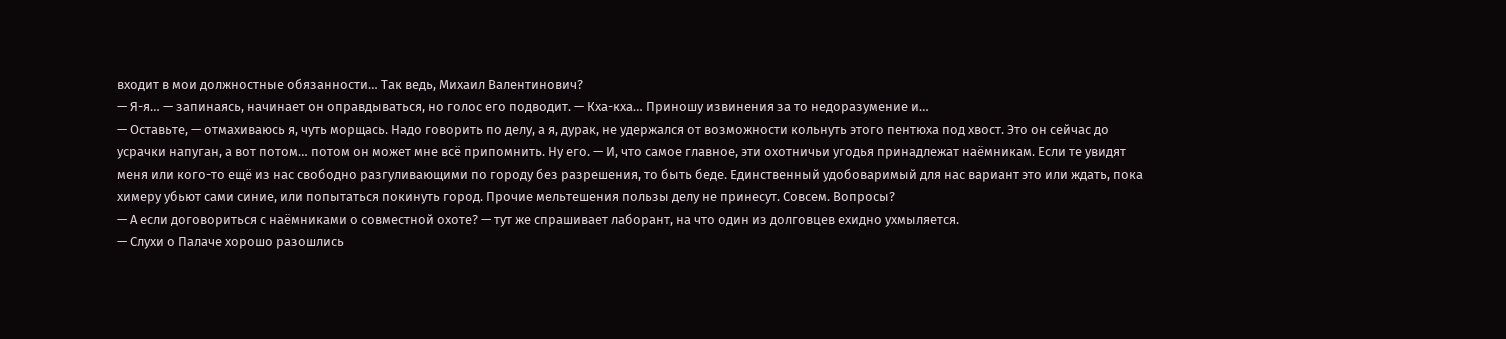входит в мои должностные обязанности… Так ведь, Михаил Валентинович?
— Я-я… — запинаясь, начинает он оправдываться, но голос его подводит. — Кха-кха… Приношу извинения за то недоразумение и…
— Оставьте, — отмахиваюсь я, чуть морщась. Надо говорить по делу, а я, дурак, не удержался от возможности кольнуть этого пентюха под хвост. Это он сейчас до усрачки напуган, а вот потом… потом он может мне всё припомнить. Ну его. — И, что самое главное, эти охотничьи угодья принадлежат наёмникам. Если те увидят меня или кого-то ещё из нас свободно разгуливающими по городу без разрешения, то быть беде. Единственный удобоваримый для нас вариант это или ждать, пока химеру убьют сами синие, или попытаться покинуть город. Прочие мельтешения пользы делу не принесут. Совсем. Вопросы?
— А если договориться с наёмниками о совместной охоте? — тут же спрашивает лаборант, на что один из долговцев ехидно ухмыляется.
— Слухи о Палаче хорошо разошлись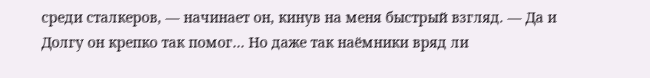среди сталкеров, — начинает он, кинув на меня быстрый взгляд. — Да и Долгу он крепко так помог… Но даже так наёмники вряд ли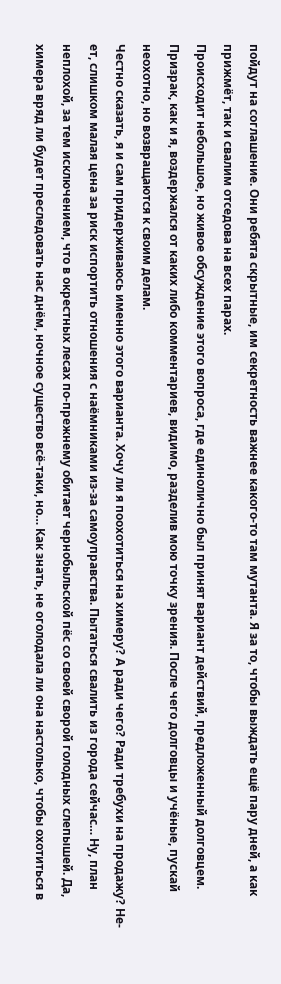пойдут на соглашение. Они ребята скрытные, им секретность важнее какого-то там мутанта. Я за то, чтобы выждать ещё пару дней, а как прижмёт, так и свалим отседова на всех парах.
Происходит небольшое, но живое обсуждение этого вопроса, где единолично был принят вариант действий, предложенный долговцем. Призрак, как и я, воздержался от каких либо комментариев, видимо, разделив мою точку зрения. После чего долговцы и учёные, пускай неохотно, но возвращаются к своим делам.
Честно сказать, я и сам придерживаюсь именно этого варианта. Хочу ли я поохотиться на химеру? А ради чего? Ради требухи на продажу? Не-ет, слишком малая цена за риск испортить отношения с наёмниками из-за самоуправства. Пытаться свалить из города сейчас… Ну, план неплохой, за тем исключением, что в окрестных лесах по-прежнему обитает чернобыльской пёс со своей сворой голодных слепышей. Да, химера вряд ли будет преследовать нас днём, ночное существо всё-таки, но… Как знать, не оголодала ли она настолько, чтобы охотиться в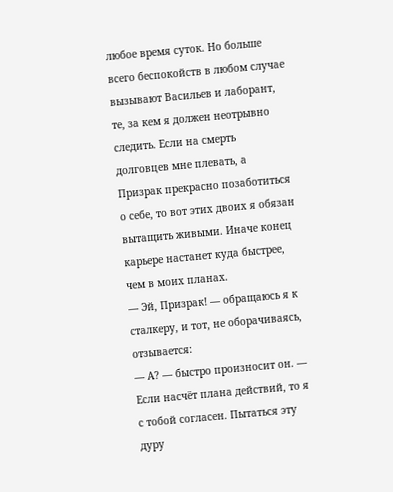любое время суток. Но больше всего беспокойств в любом случае вызывают Васильев и лаборант, те, за кем я должен неотрывно следить. Если на смерть долговцев мне плевать, а Призрак прекрасно позаботиться о себе, то вот этих двоих я обязан вытащить живыми. Иначе конец карьере настанет куда быстрее, чем в моих планах.
— Эй, Призрак! — обращаюсь я к сталкеру, и тот, не оборачиваясь, отзывается:
— А? — быстро произносит он. — Если насчёт плана действий, то я с тобой согласен. Пытаться эту дуру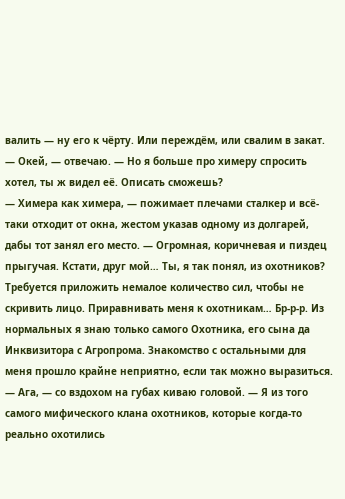валить — ну его к чёрту. Или переждём, или свалим в закат.
— Окей, — отвечаю. — Но я больше про химеру спросить хотел, ты ж видел её. Описать сможешь?
— Химера как химера, — пожимает плечами сталкер и всё-таки отходит от окна, жестом указав одному из долгарей, дабы тот занял его место. — Огромная, коричневая и пиздец прыгучая. Кстати, друг мой… Ты, я так понял, из охотников?
Требуется приложить немалое количество сил, чтобы не скривить лицо. Приравнивать меня к охотникам… Бр-р-р. Из нормальных я знаю только самого Охотника, его сына да Инквизитора с Агропрома. Знакомство с остальными для меня прошло крайне неприятно, если так можно выразиться.
— Ага, — со вздохом на губах киваю головой. — Я из того самого мифического клана охотников, которые когда-то реально охотились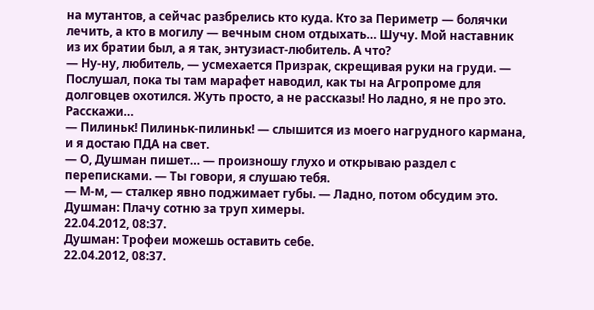на мутантов, а сейчас разбрелись кто куда. Кто за Периметр — болячки лечить, а кто в могилу — вечным сном отдыхать… Шучу. Мой наставник из их братии был, а я так, энтузиаст-любитель. А что?
— Ну-ну, любитель, — усмехается Призрак, скрещивая руки на груди. — Послушал, пока ты там марафет наводил, как ты на Агропроме для долговцев охотился. Жуть просто, а не рассказы! Но ладно, я не про это. Расскажи…
— Пилиньк! Пилиньк-пилиньк! — слышится из моего нагрудного кармана, и я достаю ПДА на свет.
— О, Душман пишет… — произношу глухо и открываю раздел с переписками. — Ты говори, я слушаю тебя.
— М-м, — сталкер явно поджимает губы. — Ладно, потом обсудим это.
Душман: Плачу сотню за труп химеры.
22.04.2012, 08:37.
Душман: Трофеи можешь оставить себе.
22.04.2012, 08:37.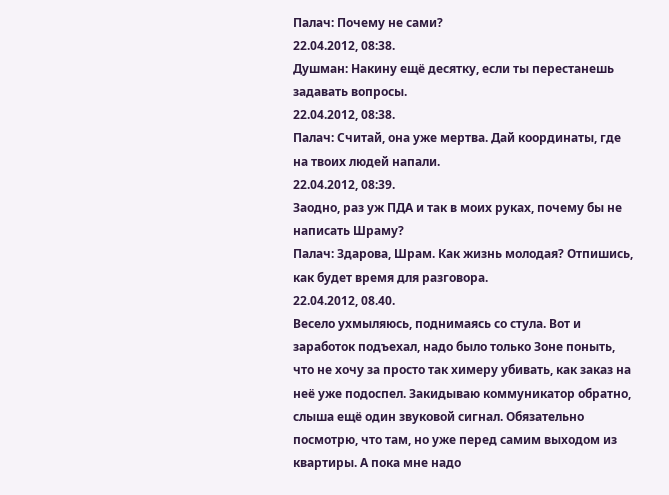Палач: Почему не сами?
22.04.2012, 08:38.
Душман: Накину ещё десятку, если ты перестанешь задавать вопросы.
22.04.2012, 08:38.
Палач: Считай, она уже мертва. Дай координаты, где на твоих людей напали.
22.04.2012, 08:39.
Заодно, раз уж ПДА и так в моих руках, почему бы не написать Шраму?
Палач: Здарова, Шрам. Как жизнь молодая? Отпишись, как будет время для разговора.
22.04.2012, 08.40.
Весело ухмыляюсь, поднимаясь со стула. Вот и заработок подъехал, надо было только Зоне поныть, что не хочу за просто так химеру убивать, как заказ на неё уже подоспел. Закидываю коммуникатор обратно, слыша ещё один звуковой сигнал. Обязательно посмотрю, что там, но уже перед самим выходом из квартиры. А пока мне надо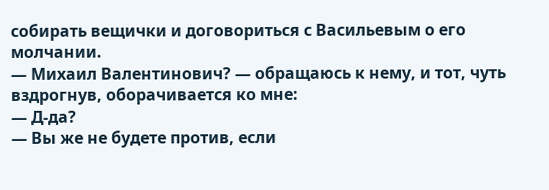собирать вещички и договориться с Васильевым о его молчании.
— Михаил Валентинович? — обращаюсь к нему, и тот, чуть вздрогнув, оборачивается ко мне:
— Д-да?
— Вы же не будете против, если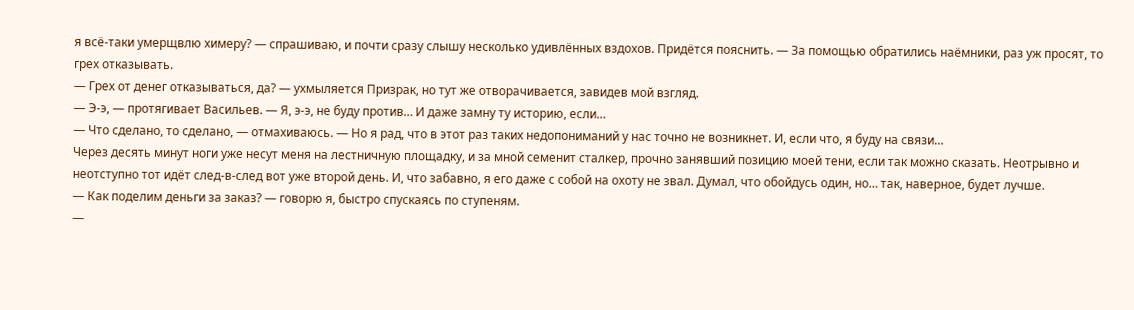я всё-таки умерщвлю химеру? — спрашиваю, и почти сразу слышу несколько удивлённых вздохов. Придётся пояснить. — За помощью обратились наёмники, раз уж просят, то грех отказывать.
— Грех от денег отказываться, да? — ухмыляется Призрак, но тут же отворачивается, завидев мой взгляд.
— Э-э, — протягивает Васильев. — Я, э-э, не буду против… И даже замну ту историю, если…
— Что сделано, то сделано, — отмахиваюсь. — Но я рад, что в этот раз таких недопониманий у нас точно не возникнет. И, если что, я буду на связи…
Через десять минут ноги уже несут меня на лестничную площадку, и за мной семенит сталкер, прочно занявший позицию моей тени, если так можно сказать. Неотрывно и неотступно тот идёт след-в-след вот уже второй день. И, что забавно, я его даже с собой на охоту не звал. Думал, что обойдусь один, но… так, наверное, будет лучше.
— Как поделим деньги за заказ? — говорю я, быстро спускаясь по ступеням.
—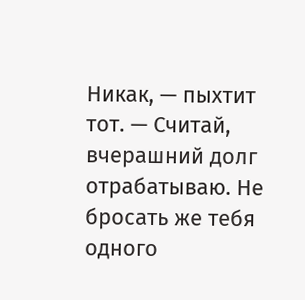Никак, — пыхтит тот. — Считай, вчерашний долг отрабатываю. Не бросать же тебя одного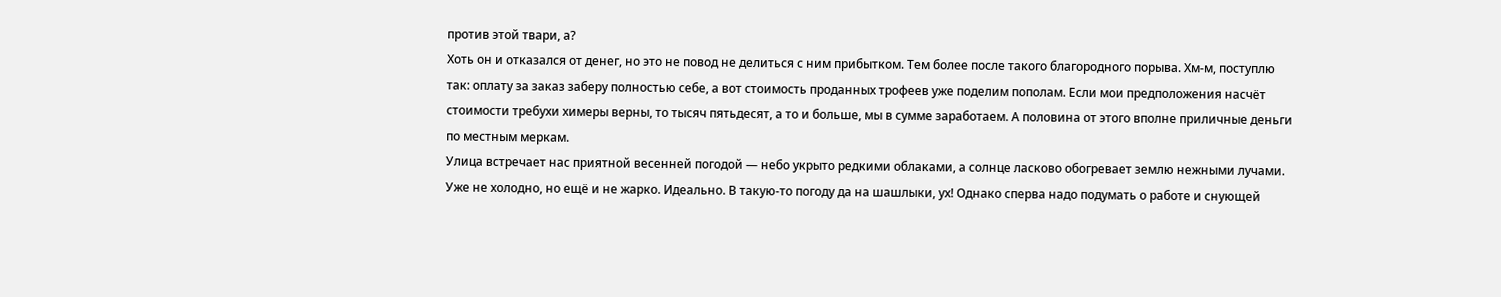против этой твари, а?
Хоть он и отказался от денег, но это не повод не делиться с ним прибытком. Тем более после такого благородного порыва. Хм-м, поступлю так: оплату за заказ заберу полностью себе, а вот стоимость проданных трофеев уже поделим пополам. Если мои предположения насчёт стоимости требухи химеры верны, то тысяч пятьдесят, а то и больше, мы в сумме заработаем. А половина от этого вполне приличные деньги по местным меркам.
Улица встречает нас приятной весенней погодой — небо укрыто редкими облаками, а солнце ласково обогревает землю нежными лучами. Уже не холодно, но ещё и не жарко. Идеально. В такую-то погоду да на шашлыки, ух! Однако сперва надо подумать о работе и снующей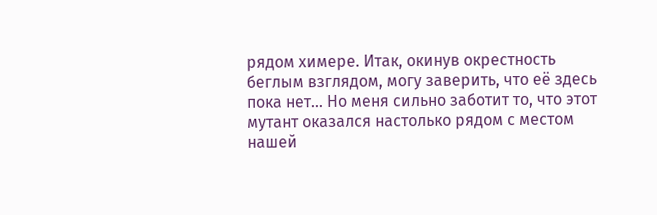рядом химере. Итак, окинув окрестность беглым взглядом, могу заверить, что её здесь пока нет… Но меня сильно заботит то, что этот мутант оказался настолько рядом с местом нашей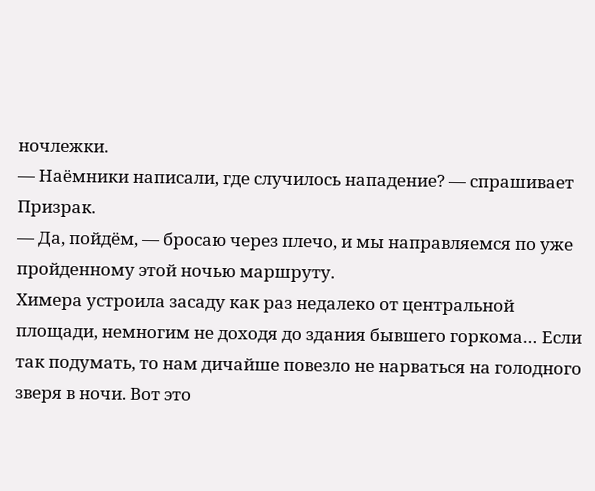ночлежки.
— Наёмники написали, где случилось нападение? — спрашивает Призрак.
— Да, пойдём, — бросаю через плечо, и мы направляемся по уже пройденному этой ночью маршруту.
Химера устроила засаду как раз недалеко от центральной площади, немногим не доходя до здания бывшего горкома… Если так подумать, то нам дичайше повезло не нарваться на голодного зверя в ночи. Вот это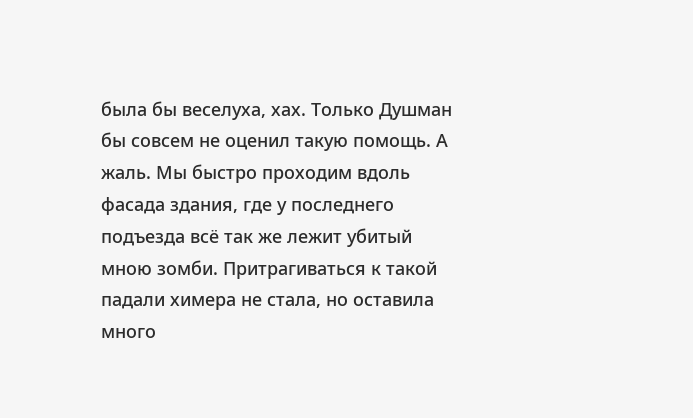была бы веселуха, хах. Только Душман бы совсем не оценил такую помощь. А жаль. Мы быстро проходим вдоль фасада здания, где у последнего подъезда всё так же лежит убитый мною зомби. Притрагиваться к такой падали химера не стала, но оставила много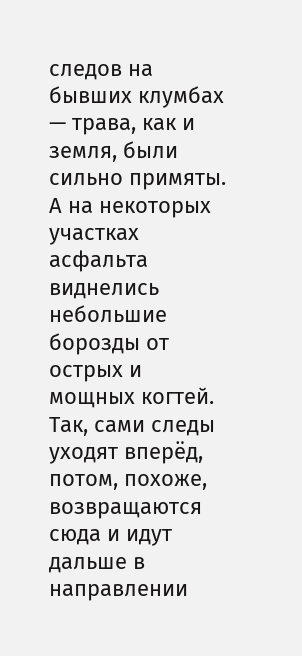следов на бывших клумбах — трава, как и земля, были сильно примяты. А на некоторых участках асфальта виднелись небольшие борозды от острых и мощных когтей. Так, сами следы уходят вперёд, потом, похоже, возвращаются сюда и идут дальше в направлении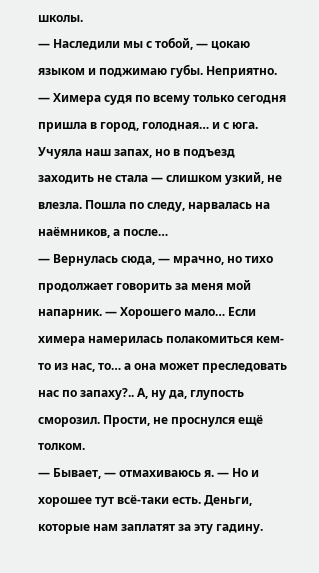школы.
— Наследили мы с тобой, — цокаю языком и поджимаю губы. Неприятно. — Химера судя по всему только сегодня пришла в город, голодная… и с юга. Учуяла наш запах, но в подъезд заходить не стала — слишком узкий, не влезла. Пошла по следу, нарвалась на наёмников, а после…
— Вернулась сюда, — мрачно, но тихо продолжает говорить за меня мой напарник. — Хорошего мало… Если химера намерилась полакомиться кем-то из нас, то… а она может преследовать нас по запаху?.. А, ну да, глупость сморозил. Прости, не проснулся ещё толком.
— Бывает, — отмахиваюсь я. — Но и хорошее тут всё-таки есть. Деньги, которые нам заплатят за эту гадину.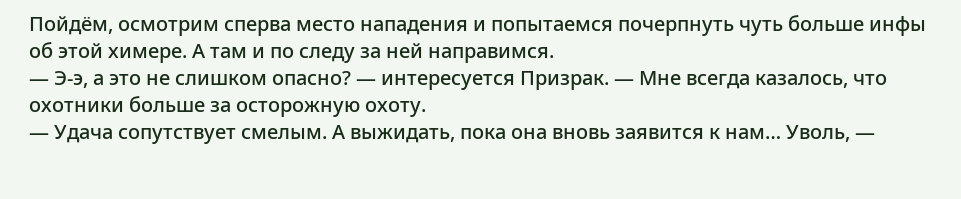Пойдём, осмотрим сперва место нападения и попытаемся почерпнуть чуть больше инфы об этой химере. А там и по следу за ней направимся.
— Э-э, а это не слишком опасно? — интересуется Призрак. — Мне всегда казалось, что охотники больше за осторожную охоту.
— Удача сопутствует смелым. А выжидать, пока она вновь заявится к нам… Уволь, —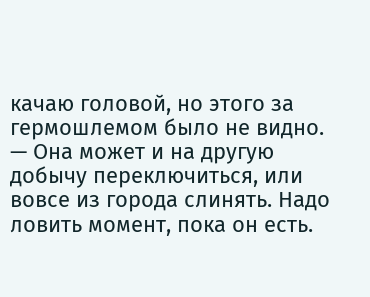качаю головой, но этого за гермошлемом было не видно. — Она может и на другую добычу переключиться, или вовсе из города слинять. Надо ловить момент, пока он есть.